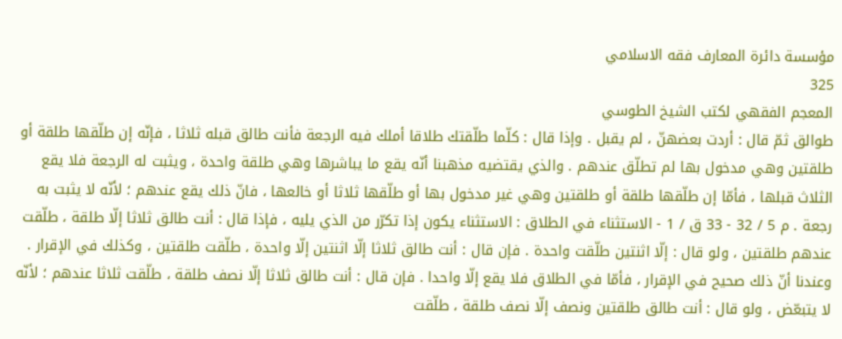مؤسسة دائرة المعارف فقه الاسلامي
325
المعجم الفقهي لكتب الشيخ الطوسي
طوالق ثمّ قال : أردت بعضهنّ ، لم يقبل . وإذا قال : كلّما طلّقتك طلاقا أملك فيه الرجعة فأنت طالق قبله ثلاثا ، فإنّه إن طلّقها طلقة أو طلقتين وهي مدخول بها لم تطلّق عندهم . والذي يقتضيه مذهبنا أنّه يقع ما يباشرها وهي طلقة واحدة ، ويثبت له الرجعة فلا يقع الثلاث قبلها ، فأمّا إن طلّقها طلقة أو طلقتين وهي غير مدخول بها أو طلّقها ثلاثا أو خالعها ، فانّ ذلك يقع عندهم ؛ لأنّه لا يثبت به رجعة . م 5 / 32 - 33 ق / 1 - الاستثناء في الطلاق : الاستثناء يكون إذا تكرّر من الذي يليه ، فإذا قال : أنت طالق ثلاثا إلّا طلقة ، طلّقت عندهم طلقتين ، ولو قال : إلّا اثنتين طلّقت واحدة . فإن قال : أنت طالق ثلاثا إلّا اثنتين إلّا واحدة ، طلّقت طلقتين ، وكذلك في الإقرار . وعندنا أنّ ذلك صحيح في الإقرار ، فأمّا في الطلاق فلا يقع إلّا واحدا . فإن قال : أنت طالق ثلاثا إلّا نصف طلقة ، طلّقت ثلاثا عندهم ؛ لأنّه لا يتبعّض ، ولو قال : أنت طالق طلقتين ونصف إلّا نصف طلقة ، طلّقت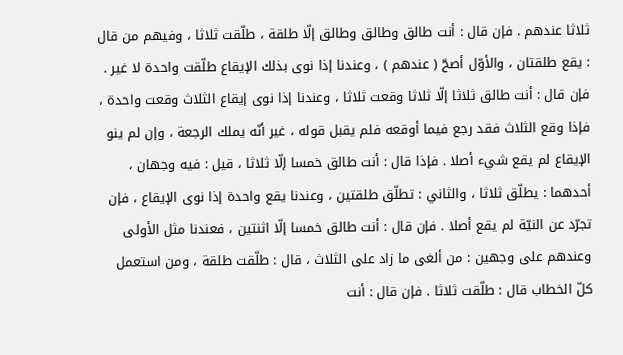ثلاثا عندهم . فإن قال : أنت طالق وطالق وطالق إلّا طلقة ، طلّقت ثلاثا ، وفيهم من قال : يقع طلقتان ، والأوّل أصحّ ( عندهم ) ، وعندنا إذا نوى بذلك الإيقاع طلّقت واحدة لا غير . فإن قال : أنت طالق ثلاثا إلّا ثلاثا وقعت ثلاثا ، وعندنا إذا نوى إيقاع الثلاث وقعت واحدة ، فإذا وقع الثلاث فقد رجع فيما أوقعه فلم يقبل قوله ، غير أنّه يملك الرجعة ، وإن لم ينو الإيقاع لم يقع شيء أصلا . فإذا قال : أنت طالق خمسا إلّا ثلاثا ، قيل : فيه وجهان ، أحدهما : يطلّق ثلاثا ، والثاني : تطلّق طلقتين ، وعندنا يقع واحدة إذا نوى الإيقاع ، فإن تجرّد عن النيّة لم يقع أصلا . فإن قال : أنت طالق خمسا إلّا اثنتين ، فعندنا مثل الأولى وعندهم على وجهين : من ألغى ما زاد على الثلاث ، قال : طلّقت طلقة ، ومن استعمل كلّ الخطاب قال : طلّقت ثلاثا . فإن قال : أنت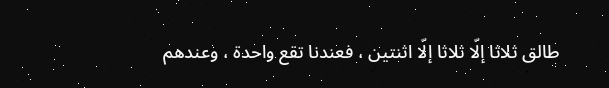طالق ثلاثا إلّا ثلاثا إلّا اثنتين ، فعندنا تقع واحدة ، وعندهم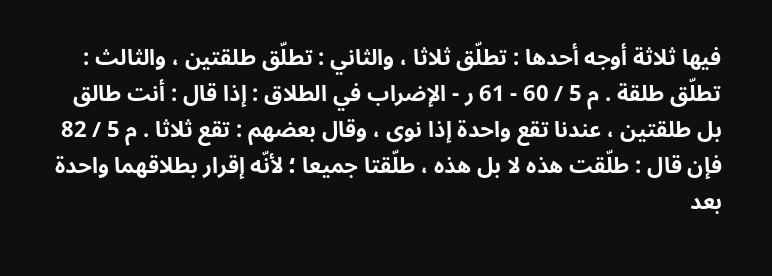فيها ثلاثة أوجه أحدها : تطلّق ثلاثا ، والثاني : تطلّق طلقتين ، والثالث : تطلّق طلقة . م 5 / 60 - 61 ر - الإضراب في الطلاق : إذا قال : أنت طالق بل طلقتين ، عندنا تقع واحدة إذا نوى ، وقال بعضهم : تقع ثلاثا . م 5 / 82 فإن قال : طلّقت هذه لا بل هذه ، طلّقتا جميعا ؛ لأنّه إقرار بطلاقهما واحدة بعد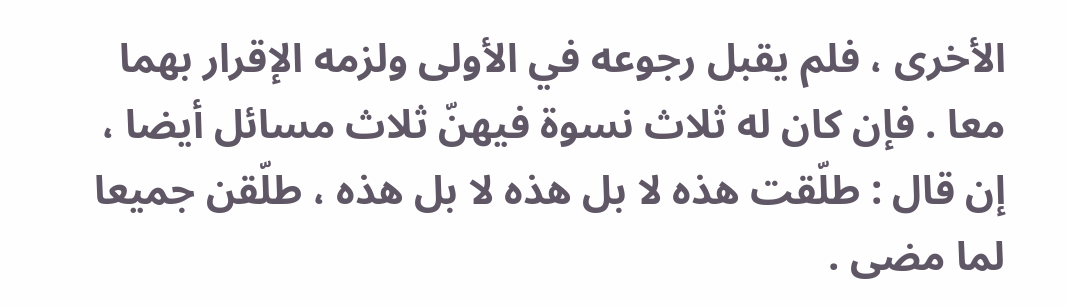الأخرى ، فلم يقبل رجوعه في الأولى ولزمه الإقرار بهما معا . فإن كان له ثلاث نسوة فيهنّ ثلاث مسائل أيضا ، إن قال : طلّقت هذه لا بل هذه لا بل هذه ، طلّقن جميعا لما مضى .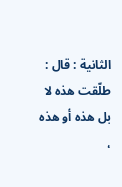الثانية : قال : طلّقت هذه لا بل هذه أو هذه ،